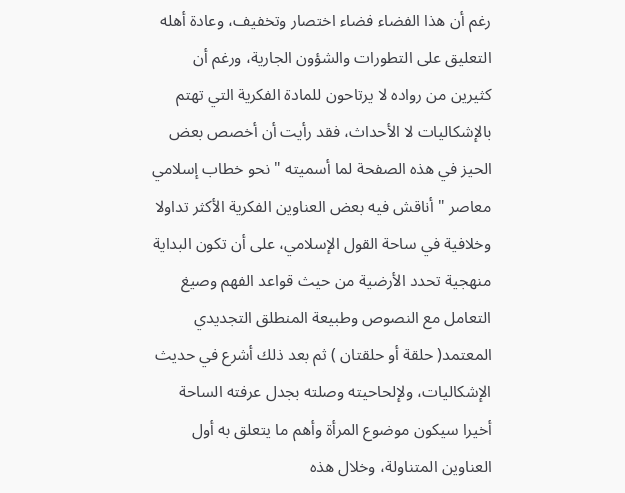رغم أن هذا الفضاء فضاء اختصار وتخفيف، وعادة أهله التعليق على التطورات والشؤون الجارية، ورغم أن كثيرين من رواده لا يرتاحون للمادة الفكرية التي تهتم بالإشكاليات لا الأحداث، فقد رأيت أن أخصص بعض الحيز في هذه الصفحة لما أسميته " نحو خطاب إسلامي معاصر " أناقش فيه بعض العناوين الفكرية الأكثر تداولا وخلافية في ساحة القول الإسلامي، على أن تكون البداية منهجية تحدد الأرضية من حيث قواعد الفهم وصيغ التعامل مع النصوص وطبيعة المنطلق التجديدي المعتمد( حلقة أو حلقتان ) ثم بعد ذلك أشرع في حديث الإشكاليات، ولإلحاحيته وصلته بجدل عرفته الساحة أخيرا سيكون موضوع المرأة وأهم ما يتعلق به أول العناوين المتناولة، وخلال هذه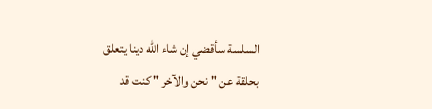السلسة سأقضي إن شاء الله دينا يتعلق بحلقة عن " نحن والآخر " كنت قد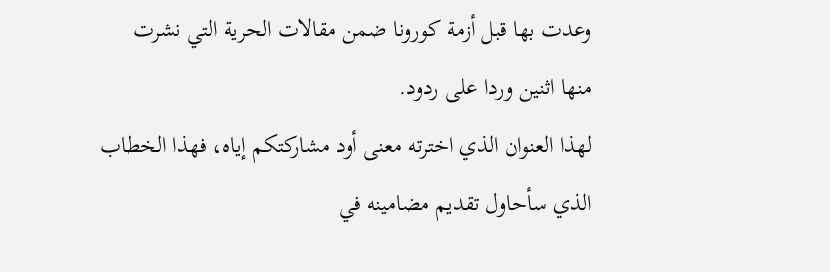وعدت بها قبل أزمة كورونا ضمن مقالات الحرية التي نشرت منها اثنين وردا على ردود.
لهذا العنوان الذي اخترته معنى أود مشاركتكم إياه، فهذا الخطاب الذي سأحاول تقديم مضامينه في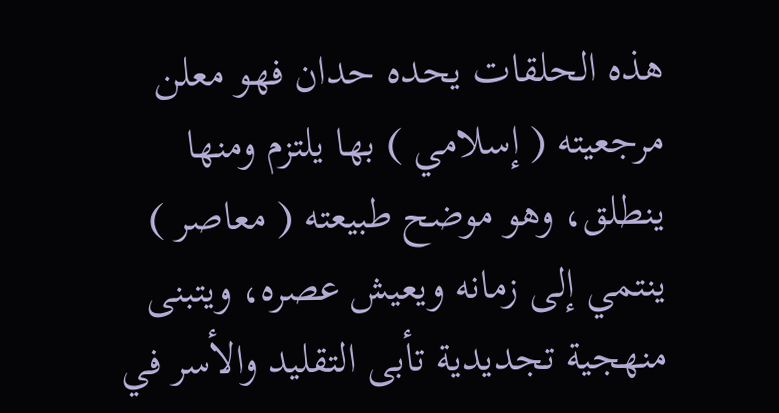هذه الحلقات يحده حدان فهو معلن مرجعيته ( إسلامي ) بها يلتزم ومنها ينطلق، وهو موضح طبيعته ( معاصر ) ينتمي إلى زمانه ويعيش عصره، ويتبنى منهجية تجديدية تأبى التقليد والأسر في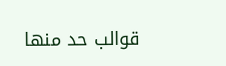قوالب حد منها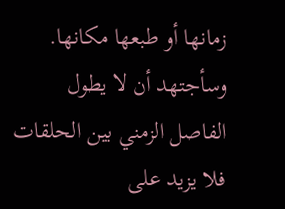زمانها أو طبعها مكانها.
وسأجتهد أن لا يطول الفاصل الزمني بين الحلقات فلا يزيد على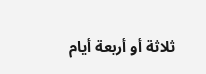ثلاثة أو أربعة أيام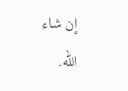إن شاء الله.